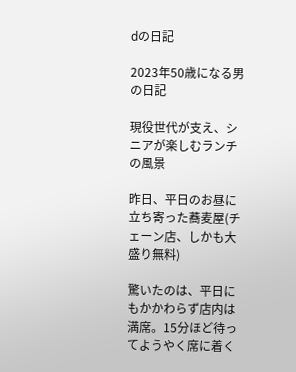dの日記

2023年50歳になる男の日記

現役世代が支え、シニアが楽しむランチの風景

昨日、平日のお昼に立ち寄った蕎麦屋(チェーン店、しかも大盛り無料)

驚いたのは、平日にもかかわらず店内は満席。15分ほど待ってようやく席に着く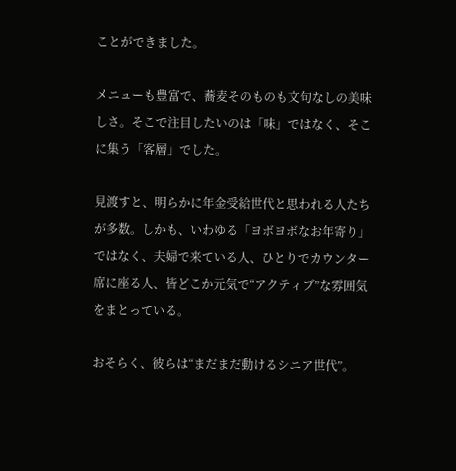ことができました。

メニューも豊富で、蕎麦そのものも文句なしの美味しさ。そこで注目したいのは「味」ではなく、そこに集う「客層」でした。

見渡すと、明らかに年金受給世代と思われる人たちが多数。しかも、いわゆる「ヨボヨボなお年寄り」ではなく、夫婦で来ている人、ひとりでカウンター席に座る人、皆どこか元気で“アクティブ”な雰囲気をまとっている。

おそらく、彼らは“まだまだ動けるシニア世代”。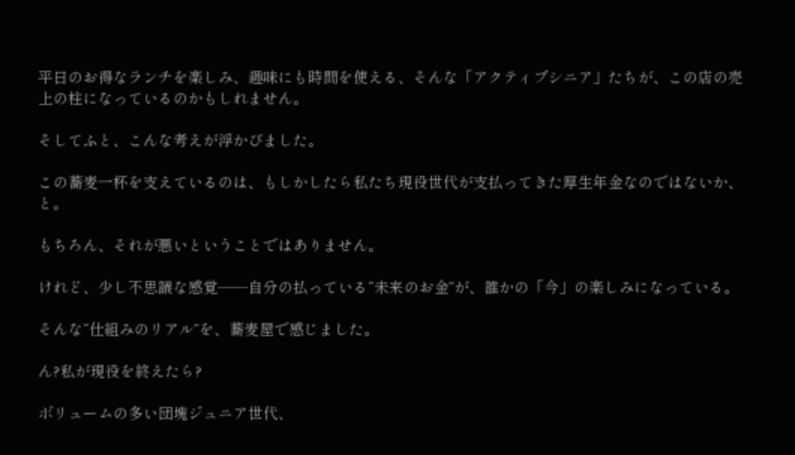平日のお得なランチを楽しみ、趣味にも時間を使える、そんな「アクティブシニア」たちが、この店の売上の柱になっているのかもしれません。

そしてふと、こんな考えが浮かびました。

この蕎麦一杯を支えているのは、もしかしたら私たち現役世代が支払ってきた厚生年金なのではないか、と。

もちろん、それが悪いということではありません。

けれど、少し不思議な感覚──自分の払っている“未来のお金”が、誰かの「今」の楽しみになっている。

そんな“仕組みのリアル”を、蕎麦屋で感じました。

ん?私が現役を終えたら?

ボリュームの多い団塊ジュニア世代、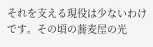それを支える現役は少ないわけです。その頃の蕎麦屋の光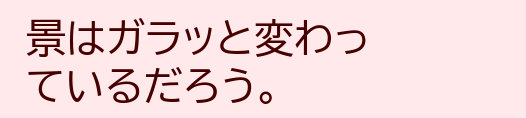景はガラッと変わっているだろう。